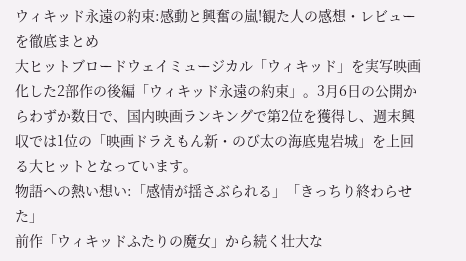ウィキッド永遠の約束:感動と興奮の嵐!観た人の感想・レビューを徹底まとめ
大ヒットブロードウェイミュージカル「ウィキッド」を実写映画化した2部作の後編「ウィキッド永遠の約束」。3月6日の公開からわずか数日で、国内映画ランキングで第2位を獲得し、週末興収では1位の「映画ドラえもん新・のび太の海底鬼岩城」を上回る大ヒットとなっています。
物語への熱い想い:「感情が揺さぶられる」「きっちり終わらせた」
前作「ウィキッドふたりの魔女」から続く壮大な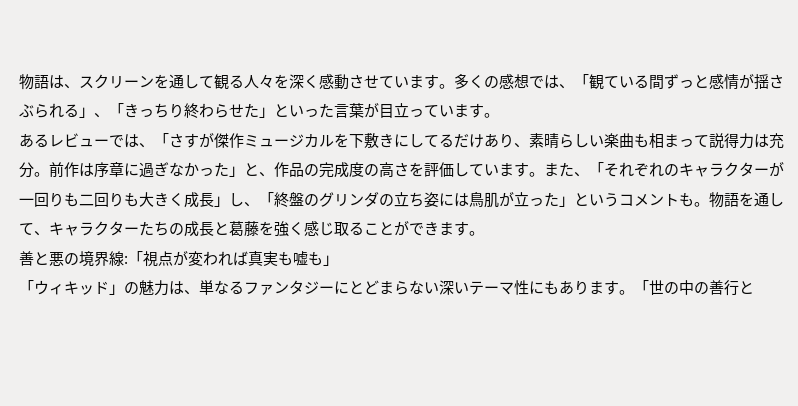物語は、スクリーンを通して観る人々を深く感動させています。多くの感想では、「観ている間ずっと感情が揺さぶられる」、「きっちり終わらせた」といった言葉が目立っています。
あるレビューでは、「さすが傑作ミュージカルを下敷きにしてるだけあり、素晴らしい楽曲も相まって説得力は充分。前作は序章に過ぎなかった」と、作品の完成度の高さを評価しています。また、「それぞれのキャラクターが一回りも二回りも大きく成長」し、「終盤のグリンダの立ち姿には鳥肌が立った」というコメントも。物語を通して、キャラクターたちの成長と葛藤を強く感じ取ることができます。
善と悪の境界線:「視点が変われば真実も嘘も」
「ウィキッド」の魅力は、単なるファンタジーにとどまらない深いテーマ性にもあります。「世の中の善行と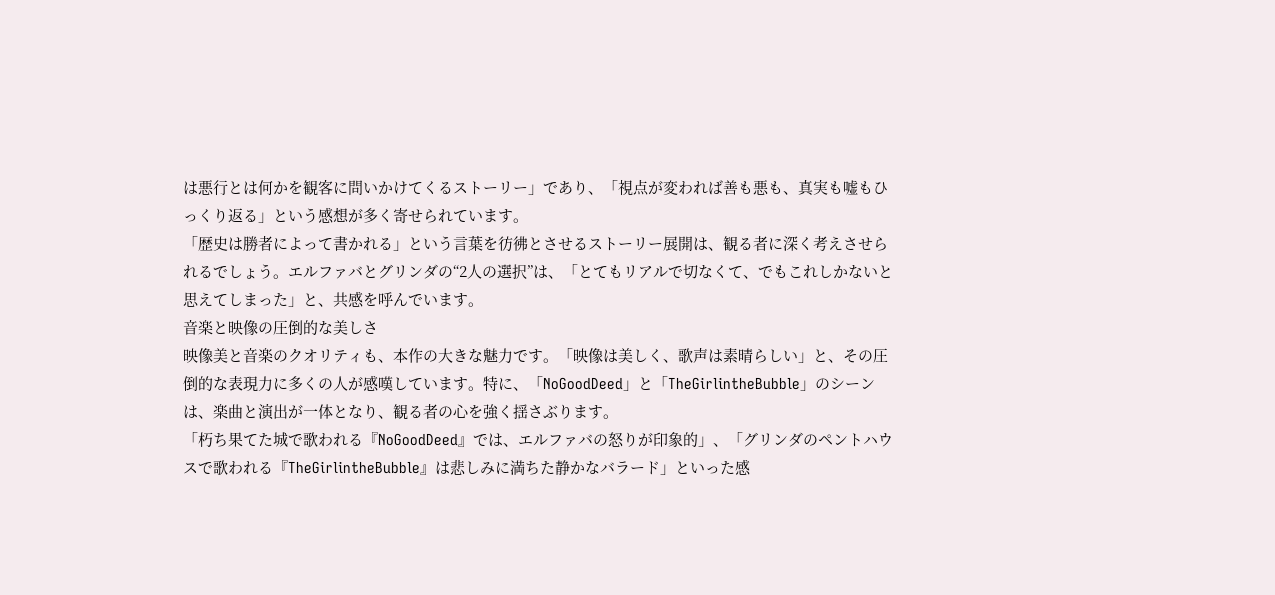は悪行とは何かを観客に問いかけてくるストーリー」であり、「視点が変われば善も悪も、真実も嘘もひっくり返る」という感想が多く寄せられています。
「歴史は勝者によって書かれる」という言葉を彷彿とさせるストーリー展開は、観る者に深く考えさせられるでしょう。エルファバとグリンダの“2人の選択”は、「とてもリアルで切なくて、でもこれしかないと思えてしまった」と、共感を呼んでいます。
音楽と映像の圧倒的な美しさ
映像美と音楽のクオリティも、本作の大きな魅力です。「映像は美しく、歌声は素晴らしい」と、その圧倒的な表現力に多くの人が感嘆しています。特に、「NoGoodDeed」と「TheGirlintheBubble」のシーンは、楽曲と演出が一体となり、観る者の心を強く揺さぶります。
「朽ち果てた城で歌われる『NoGoodDeed』では、エルファバの怒りが印象的」、「グリンダのペントハウスで歌われる『TheGirlintheBubble』は悲しみに満ちた静かなバラード」といった感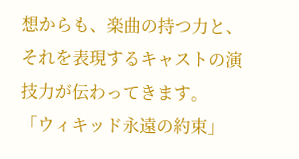想からも、楽曲の持つ力と、それを表現するキャストの演技力が伝わってきます。
「ウィキッド永遠の約束」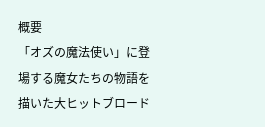概要
「オズの魔法使い」に登場する魔女たちの物語を描いた大ヒットブロード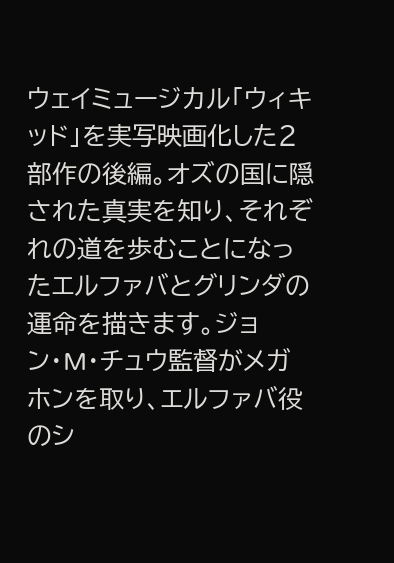ウェイミュージカル「ウィキッド」を実写映画化した2部作の後編。オズの国に隠された真実を知り、それぞれの道を歩むことになったエルファバとグリンダの運命を描きます。ジョン・M・チュウ監督がメガホンを取り、エルファバ役のシ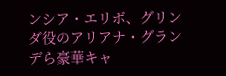ンシア・エリボ、グリンダ役のアリアナ・グランデら豪華キャ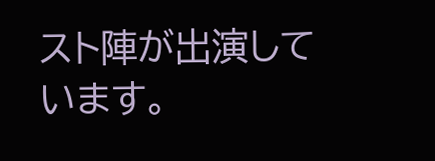スト陣が出演しています。